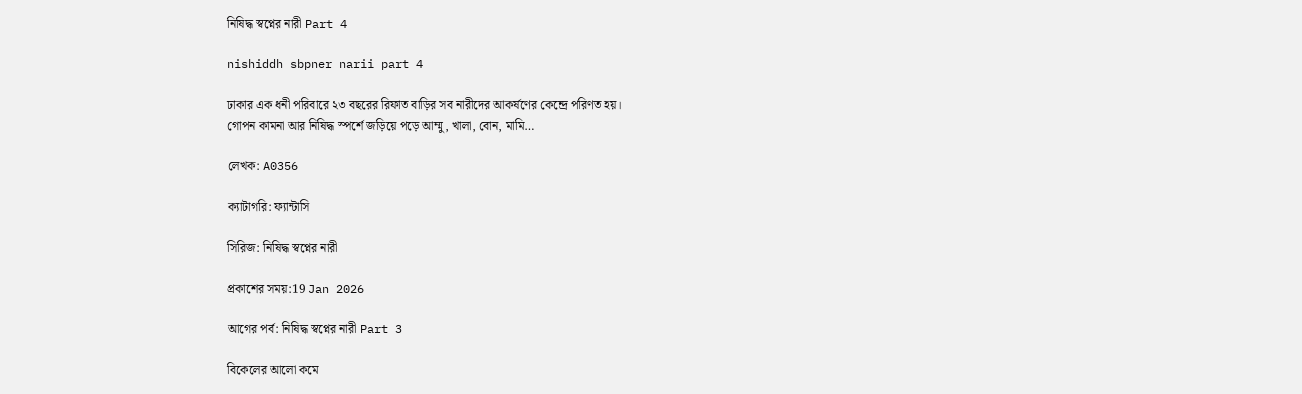নিষিদ্ধ স্বপ্নের নারী Part 4

nishiddh sbpner narii part 4

ঢাকার এক ধনী পরিবারে ২৩ বছরের রিফাত বাড়ির সব নারীদের আকর্ষণের কেন্দ্রে পরিণত হয়।
গোপন কামনা আর নিষিদ্ধ স্পর্শে জড়িয়ে পড়ে আম্মু, খালা, বোন, মামি…

লেখক: A0356

ক্যাটাগরি: ফ্যান্টাসি

সিরিজ: নিষিদ্ধ স্বপ্নের নারী

প্রকাশের সময়:19 Jan 2026

আগের পর্ব: নিষিদ্ধ স্বপ্নের নারী Part 3

বিকেলের আলো কমে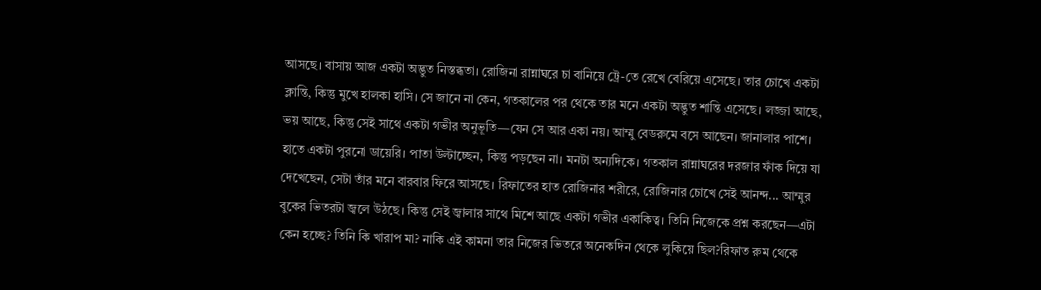আসছে। বাসায় আজ একটা অদ্ভুত নিস্তব্ধতা। রোজিনা রান্নাঘরে চা বানিয়ে ট্রে-তে রেখে বেরিয়ে এসেছে। তার চোখে একটা ক্লান্তি, কিন্তু মুখে হালকা হাসি। সে জানে না কেন, গতকালের পর থেকে তার মনে একটা অদ্ভুত শান্তি এসেছে। লজ্জা আছে, ভয় আছে, কিন্তু সেই সাথে একটা গভীর অনুভূতি—যেন সে আর একা নয়। আম্মু বেডরুমে বসে আছেন। জানালার পাশে। হাতে একটা পুরনো ডায়েরি। পাতা উল্টাচ্ছেন, কিন্তু পড়ছেন না। মনটা অন্যদিকে। গতকাল রান্নাঘরের দরজার ফাঁক দিয়ে যা দেখেছেন, সেটা তাঁর মনে বারবার ফিরে আসছে। রিফাতের হাত রোজিনার শরীরে, রোজিনার চোখে সেই আনন্দ... আম্মুর বুকের ভিতরটা জ্বলে উঠছে। কিন্তু সেই জ্বালার সাথে মিশে আছে একটা গভীর একাকিত্ব। তিনি নিজেকে প্রশ্ন করছেন—এটা কেন হচ্ছে? তিনি কি খারাপ মা? নাকি এই কামনা তার নিজের ভিতরে অনেকদিন থেকে লুকিয়ে ছিল?রিফাত রুম থেকে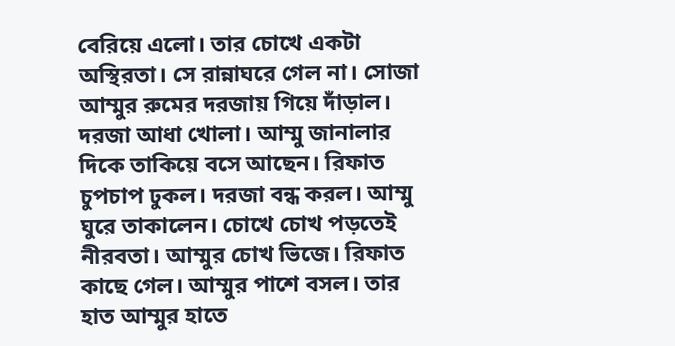বেরিয়ে এলো। তার চোখে একটা অস্থিরতা। সে রান্নাঘরে গেল না। সোজা আম্মুর রুমের দরজায় গিয়ে দাঁড়াল। দরজা আধা খোলা। আম্মু জানালার দিকে তাকিয়ে বসে আছেন। রিফাত চুপচাপ ঢুকল। দরজা বন্ধ করল। আম্মু ঘুরে তাকালেন। চোখে চোখ পড়তেই নীরবতা। আম্মুর চোখ ভিজে। রিফাত কাছে গেল। আম্মুর পাশে বসল। তার হাত আম্মুর হাতে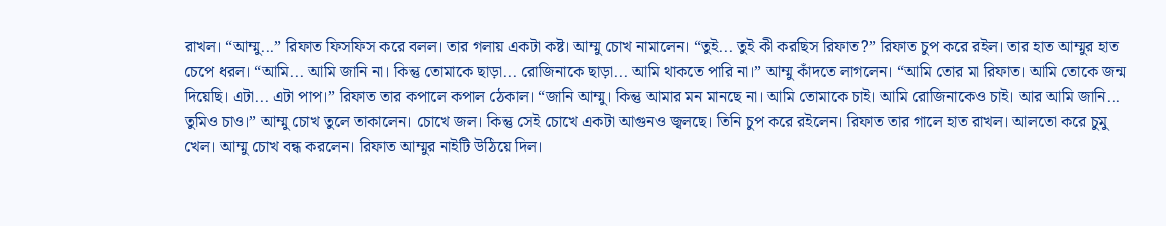রাখল। “আম্মু...” রিফাত ফিসফিস করে বলল। তার গলায় একটা কষ্ট। আম্মু চোখ নামালেন। “তুই... তুই কী করছিস রিফাত?” রিফাত চুপ করে রইল। তার হাত আম্মুর হাত চেপে ধরল। “আমি... আমি জানি না। কিন্তু তোমাকে ছাড়া... রোজিনাকে ছাড়া... আমি থাকতে পারি না।” আম্মু কাঁদতে লাগলেন। “আমি তোর মা রিফাত। আমি তোকে জন্ম দিয়েছি। এটা... এটা পাপ।” রিফাত তার কপালে কপাল ঠেকাল। “জানি আম্মু। কিন্তু আমার মন মানছে না। আমি তোমাকে চাই। আমি রোজিনাকেও চাই। আর আমি জানি... তুমিও চাও।” আম্মু চোখ তুলে তাকালেন। চোখে জল। কিন্তু সেই চোখে একটা আগুনও জ্বলছে। তিনি চুপ করে রইলেন। রিফাত তার গালে হাত রাখল। আলতো করে চুমু খেল। আম্মু চোখ বন্ধ করলেন। রিফাত আম্মুর নাইটি উঠিয়ে দিল।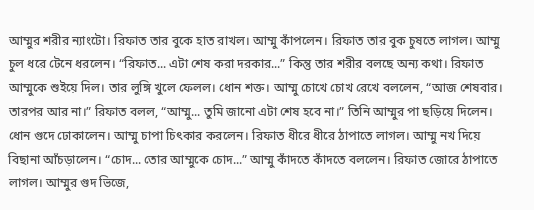আম্মুর শরীর ন্যাংটো। রিফাত তার বুকে হাত রাখল। আম্মু কাঁপলেন। রিফাত তার বুক চুষতে লাগল। আম্মু চুল ধরে টেনে ধরলেন। “রিফাত... এটা শেষ করা দরকার...” কিন্তু তার শরীর বলছে অন্য কথা। রিফাত আম্মুকে শুইয়ে দিল। তার লুঙ্গি খুলে ফেলল। ধোন শক্ত। আম্মু চোখে চোখ রেখে বললেন, “আজ শেষবার। তারপর আর না।” রিফাত বলল, “আম্মু... তুমি জানো এটা শেষ হবে না।” তিনি আম্মুর পা ছড়িয়ে দিলেন। ধোন গুদে ঢোকালেন। আম্মু চাপা চিৎকার করলেন। রিফাত ধীরে ধীরে ঠাপাতে লাগল। আম্মু নখ দিয়ে বিছানা আঁচড়ালেন। “চোদ... তোর আম্মুকে চোদ...” আম্মু কাঁদতে কাঁদতে বললেন। রিফাত জোরে ঠাপাতে লাগল। আম্মুর গুদ ভিজে,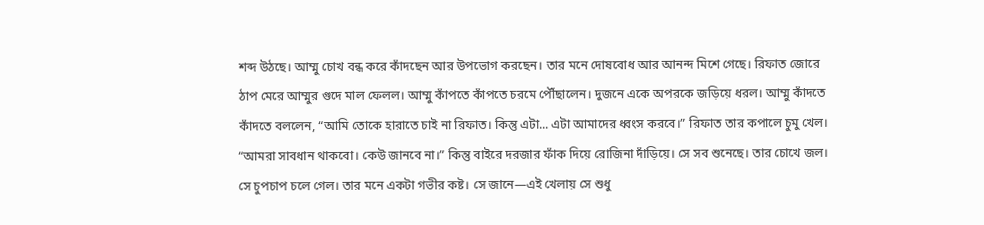শব্দ উঠছে। আম্মু চোখ বন্ধ করে কাঁদছেন আর উপভোগ করছেন। তার মনে দোষবোধ আর আনন্দ মিশে গেছে। রিফাত জোরে ঠাপ মেরে আম্মুর গুদে মাল ফেলল। আম্মু কাঁপতে কাঁপতে চরমে পৌঁছালেন। দুজনে একে অপরকে জড়িয়ে ধরল। আম্মু কাঁদতে কাঁদতে বললেন, “আমি তোকে হারাতে চাই না রিফাত। কিন্তু এটা... এটা আমাদের ধ্বংস করবে।” রিফাত তার কপালে চুমু খেল। “আমরা সাবধান থাকবো। কেউ জানবে না।” কিন্তু বাইরে দরজার ফাঁক দিয়ে রোজিনা দাঁড়িয়ে। সে সব শুনেছে। তার চোখে জল। সে চুপচাপ চলে গেল। তার মনে একটা গভীর কষ্ট। সে জানে—এই খেলায় সে শুধু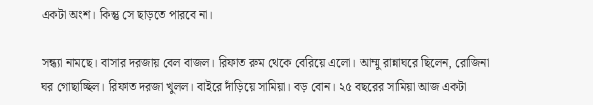একটা অংশ। কিন্তু সে ছাড়তে পারবে না।

সন্ধ্যা নামছে। বাসার দরজায় বেল বাজল। রিফাত রুম থেকে বেরিয়ে এলো। আম্মু রান্নাঘরে ছিলেন, রোজিনা ঘর গোছাচ্ছিল। রিফাত দরজা খুলল। বাইরে দাঁড়িয়ে সামিয়া। বড় বোন। ২৫ বছরের সামিয়া আজ একটা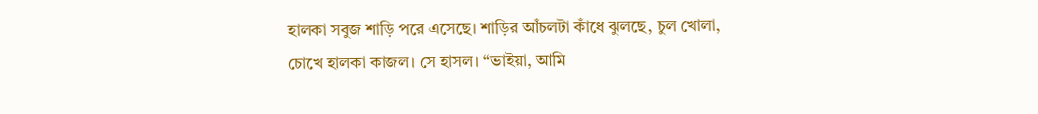হালকা সবুজ শাড়ি পরে এসেছে। শাড়ির আঁচলটা কাঁধে ঝুলছে, চুল খোলা, চোখে হালকা কাজল। সে হাসল। “ভাইয়া, আমি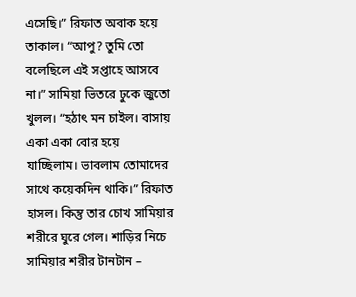এসেছি।” রিফাত অবাক হয়ে তাকাল। “আপু? তুমি তো বলেছিলে এই সপ্তাহে আসবে না।” সামিয়া ভিতরে ঢুকে জুতো খুলল। “হঠাৎ মন চাইল। বাসায় একা একা বোর হয়ে যাচ্ছিলাম। ভাবলাম তোমাদের সাথে কয়েকদিন থাকি।” রিফাত হাসল। কিন্তু তার চোখ সামিয়ার শরীরে ঘুরে গেল। শাড়ির নিচে সামিয়ার শরীর টানটান –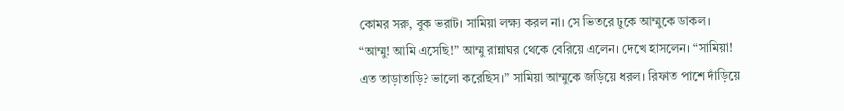কোমর সরু, বুক ভরাট। সামিয়া লক্ষ্য করল না। সে ভিতরে ঢুকে আম্মুকে ডাকল। “আম্মু! আমি এসেছি!” আম্মু রান্নাঘর থেকে বেরিয়ে এলেন। দেখে হাসলেন। “সামিয়া! এত তাড়াতাড়ি? ভালো করেছিস।” সামিয়া আম্মুকে জড়িয়ে ধরল। রিফাত পাশে দাঁড়িয়ে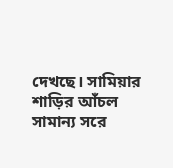দেখছে। সামিয়ার শাড়ির আঁচল সামান্য সরে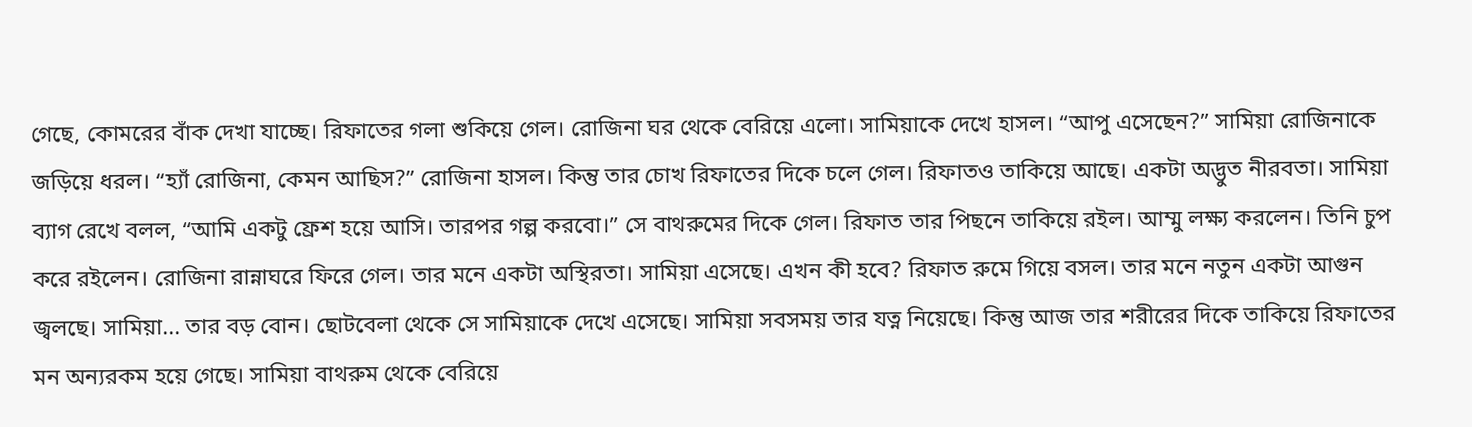গেছে, কোমরের বাঁক দেখা যাচ্ছে। রিফাতের গলা শুকিয়ে গেল। রোজিনা ঘর থেকে বেরিয়ে এলো। সামিয়াকে দেখে হাসল। “আপু এসেছেন?” সামিয়া রোজিনাকে জড়িয়ে ধরল। “হ্যাঁ রোজিনা, কেমন আছিস?” রোজিনা হাসল। কিন্তু তার চোখ রিফাতের দিকে চলে গেল। রিফাতও তাকিয়ে আছে। একটা অদ্ভুত নীরবতা। সামিয়া ব্যাগ রেখে বলল, “আমি একটু ফ্রেশ হয়ে আসি। তারপর গল্প করবো।” সে বাথরুমের দিকে গেল। রিফাত তার পিছনে তাকিয়ে রইল। আম্মু লক্ষ্য করলেন। তিনি চুপ করে রইলেন। রোজিনা রান্নাঘরে ফিরে গেল। তার মনে একটা অস্থিরতা। সামিয়া এসেছে। এখন কী হবে? রিফাত রুমে গিয়ে বসল। তার মনে নতুন একটা আগুন জ্বলছে। সামিয়া... তার বড় বোন। ছোটবেলা থেকে সে সামিয়াকে দেখে এসেছে। সামিয়া সবসময় তার যত্ন নিয়েছে। কিন্তু আজ তার শরীরের দিকে তাকিয়ে রিফাতের মন অন্যরকম হয়ে গেছে। সামিয়া বাথরুম থেকে বেরিয়ে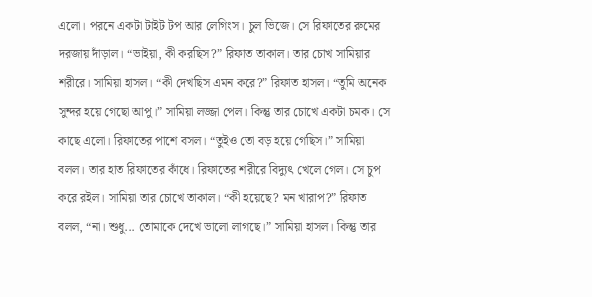এলো। পরনে একটা টাইট টপ আর লেগিংস। চুল ভিজে। সে রিফাতের রুমের দরজায় দাঁড়াল। “ভাইয়া, কী করছিস?” রিফাত তাকাল। তার চোখ সামিয়ার শরীরে। সামিয়া হাসল। “কী দেখছিস এমন করে?” রিফাত হাসল। “তুমি অনেক সুন্দর হয়ে গেছো আপু।” সামিয়া লজ্জা পেল। কিন্তু তার চোখে একটা চমক। সে কাছে এলো। রিফাতের পাশে বসল। “তুইও তো বড় হয়ে গেছিস।” সামিয়া বলল। তার হাত রিফাতের কাঁধে। রিফাতের শরীরে বিদ্যুৎ খেলে গেল। সে চুপ করে রইল। সামিয়া তার চোখে তাকাল। “কী হয়েছে? মন খারাপ?” রিফাত বলল, “না। শুধু... তোমাকে দেখে ভালো লাগছে।” সামিয়া হাসল। কিন্তু তার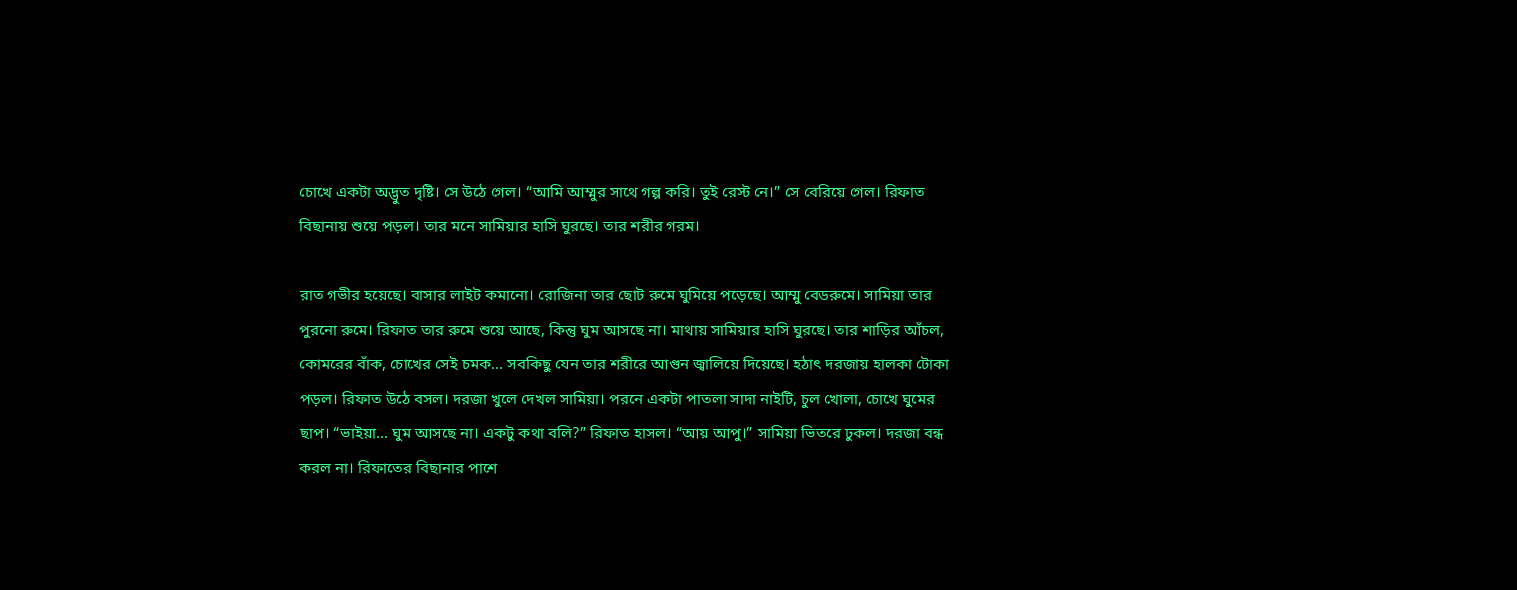চোখে একটা অদ্ভুত দৃষ্টি। সে উঠে গেল। “আমি আম্মুর সাথে গল্প করি। তুই রেস্ট নে।” সে বেরিয়ে গেল। রিফাত বিছানায় শুয়ে পড়ল। তার মনে সামিয়ার হাসি ঘুরছে। তার শরীর গরম।

রাত গভীর হয়েছে। বাসার লাইট কমানো। রোজিনা তার ছোট রুমে ঘুমিয়ে পড়েছে। আম্মু বেডরুমে। সামিয়া তার পুরনো রুমে। রিফাত তার রুমে শুয়ে আছে, কিন্তু ঘুম আসছে না। মাথায় সামিয়ার হাসি ঘুরছে। তার শাড়ির আঁচল, কোমরের বাঁক, চোখের সেই চমক... সবকিছু যেন তার শরীরে আগুন জ্বালিয়ে দিয়েছে। হঠাৎ দরজায় হালকা টোকা পড়ল। রিফাত উঠে বসল। দরজা খুলে দেখল সামিয়া। পরনে একটা পাতলা সাদা নাইটি, চুল খোলা, চোখে ঘুমের ছাপ। “ভাইয়া... ঘুম আসছে না। একটু কথা বলি?” রিফাত হাসল। “আয় আপু।” সামিয়া ভিতরে ঢুকল। দরজা বন্ধ করল না। রিফাতের বিছানার পাশে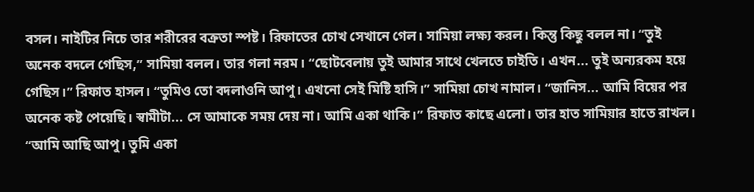বসল। নাইটির নিচে তার শরীরের বক্রতা স্পষ্ট। রিফাতের চোখ সেখানে গেল। সামিয়া লক্ষ্য করল। কিন্তু কিছু বলল না। “তুই অনেক বদলে গেছিস,” সামিয়া বলল। তার গলা নরম। “ছোটবেলায় তুই আমার সাথে খেলতে চাইতি। এখন... তুই অন্যরকম হয়ে গেছিস।” রিফাত হাসল। “তুমিও তো বদলাওনি আপু। এখনো সেই মিষ্টি হাসি।” সামিয়া চোখ নামাল। “জানিস... আমি বিয়ের পর অনেক কষ্ট পেয়েছি। স্বামীটা... সে আমাকে সময় দেয় না। আমি একা থাকি।” রিফাত কাছে এলো। তার হাত সামিয়ার হাতে রাখল। “আমি আছি আপু। তুমি একা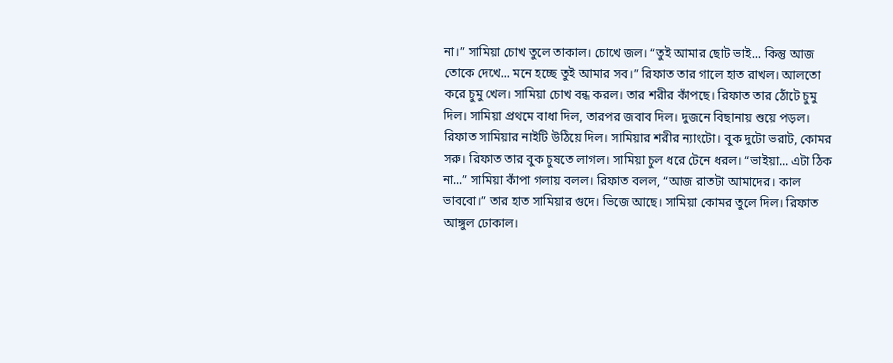না।” সামিয়া চোখ তুলে তাকাল। চোখে জল। “তুই আমার ছোট ভাই... কিন্তু আজ তোকে দেখে... মনে হচ্ছে তুই আমার সব।” রিফাত তার গালে হাত রাখল। আলতো করে চুমু খেল। সামিয়া চোখ বন্ধ করল। তার শরীর কাঁপছে। রিফাত তার ঠোঁটে চুমু দিল। সামিয়া প্রথমে বাধা দিল, তারপর জবাব দিল। দুজনে বিছানায় শুয়ে পড়ল। রিফাত সামিয়ার নাইটি উঠিয়ে দিল। সামিয়ার শরীর ন্যাংটো। বুক দুটো ভরাট, কোমর সরু। রিফাত তার বুক চুষতে লাগল। সামিয়া চুল ধরে টেনে ধরল। “ভাইয়া... এটা ঠিক না...” সামিয়া কাঁপা গলায় বলল। রিফাত বলল, “আজ রাতটা আমাদের। কাল ভাববো।” তার হাত সামিয়ার গুদে। ভিজে আছে। সামিয়া কোমর তুলে দিল। রিফাত আঙ্গুল ঢোকাল।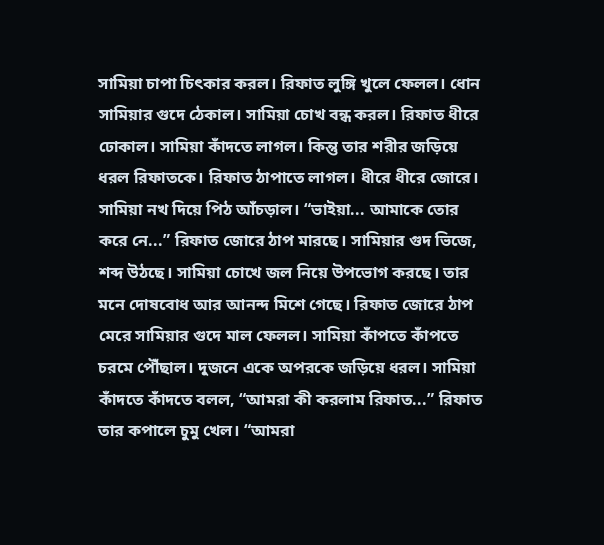সামিয়া চাপা চিৎকার করল। রিফাত লুঙ্গি খুলে ফেলল। ধোন সামিয়ার গুদে ঠেকাল। সামিয়া চোখ বন্ধ করল। রিফাত ধীরে ঢোকাল। সামিয়া কাঁদতে লাগল। কিন্তু তার শরীর জড়িয়ে ধরল রিফাতকে। রিফাত ঠাপাতে লাগল। ধীরে ধীরে জোরে। সামিয়া নখ দিয়ে পিঠ আঁচড়াল। “ভাইয়া... আমাকে তোর করে নে...” রিফাত জোরে ঠাপ মারছে। সামিয়ার গুদ ভিজে, শব্দ উঠছে। সামিয়া চোখে জল নিয়ে উপভোগ করছে। তার মনে দোষবোধ আর আনন্দ মিশে গেছে। রিফাত জোরে ঠাপ মেরে সামিয়ার গুদে মাল ফেলল। সামিয়া কাঁপতে কাঁপতে চরমে পৌঁছাল। দুজনে একে অপরকে জড়িয়ে ধরল। সামিয়া কাঁদতে কাঁদতে বলল, “আমরা কী করলাম রিফাত...” রিফাত তার কপালে চুমু খেল। “আমরা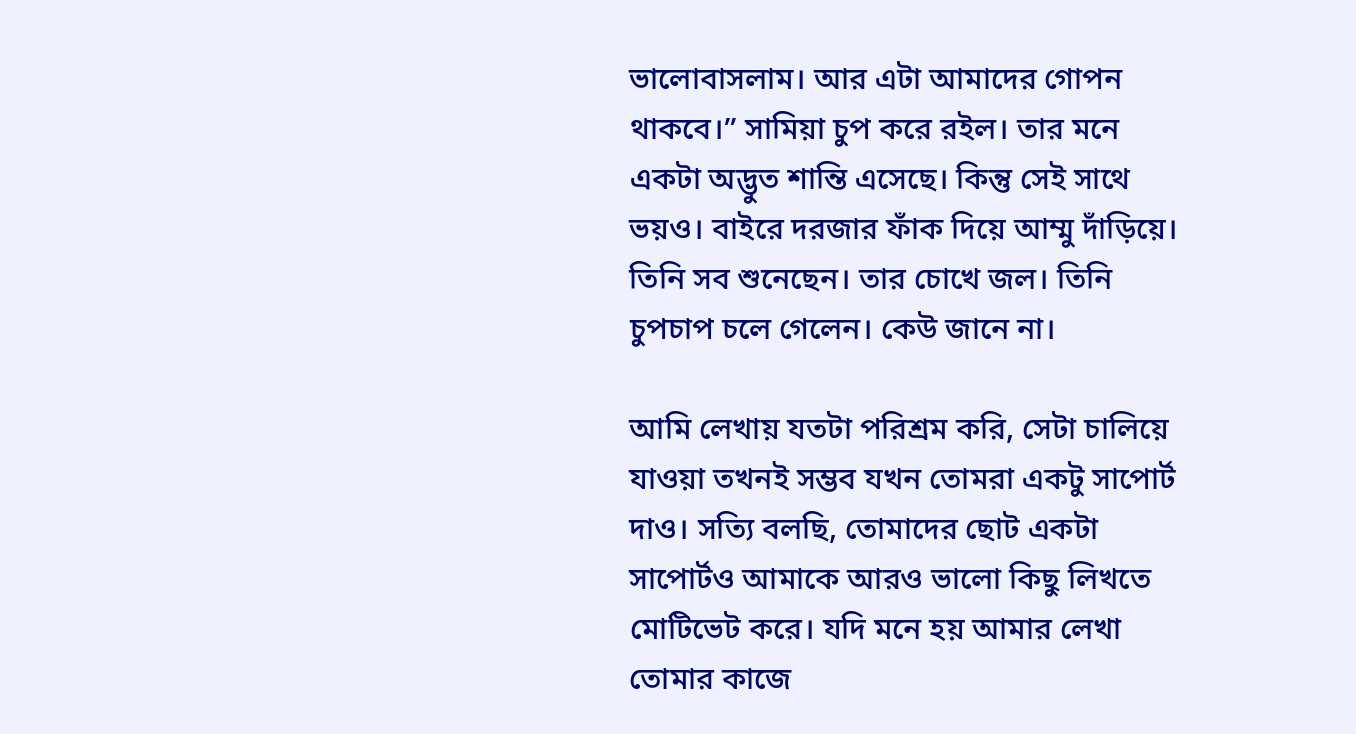ভালোবাসলাম। আর এটা আমাদের গোপন থাকবে।” সামিয়া চুপ করে রইল। তার মনে একটা অদ্ভুত শান্তি এসেছে। কিন্তু সেই সাথে ভয়ও। বাইরে দরজার ফাঁক দিয়ে আম্মু দাঁড়িয়ে। তিনি সব শুনেছেন। তার চোখে জল। তিনি চুপচাপ চলে গেলেন। কেউ জানে না।

আমি লেখায় যতটা পরিশ্রম করি, সেটা চালিয়ে যাওয়া তখনই সম্ভব যখন তোমরা একটু সাপোর্ট দাও। সত্যি বলছি, তোমাদের ছোট একটা সাপোর্টও আমাকে আরও ভালো কিছু লিখতে মোটিভেট করে। যদি মনে হয় আমার লেখা তোমার কাজে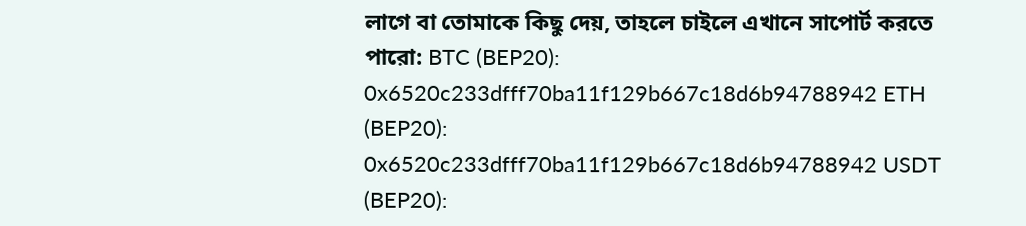লাগে বা তোমাকে কিছু দেয়, তাহলে চাইলে এখানে সাপোর্ট করতে পারো: BTC (BEP20): 0x6520c233dfff70ba11f129b667c18d6b94788942 ETH (BEP20): 0x6520c233dfff70ba11f129b667c18d6b94788942 USDT (BEP20):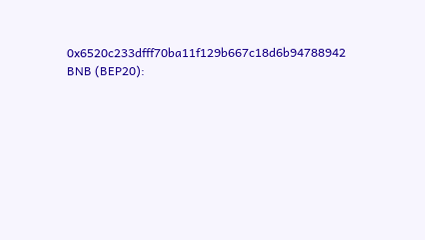0x6520c233dfff70ba11f129b667c18d6b94788942 BNB (BEP20):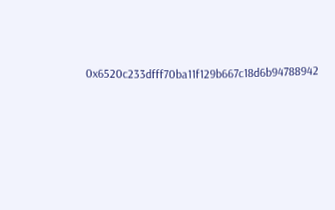0x6520c233dfff70ba11f129b667c18d6b94788942